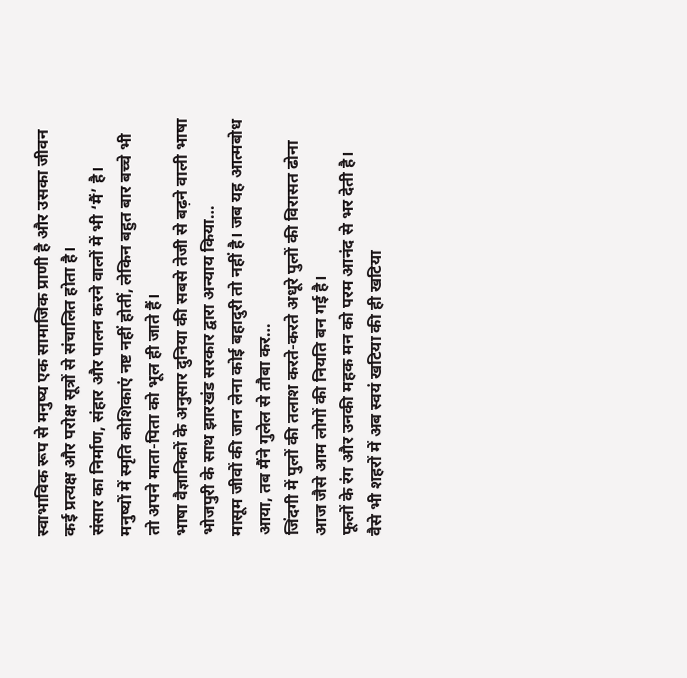स्वाभाविक रूप से मनुष्य एक सामाजिक प्राणी है और उसका जीवन कई प्रत्यक्ष और परोक्ष सूत्रों से संचालित होता है।
संसार का निर्माण, संहार और पालन करने वालों में भी ‘मैं’ है।
मनुष्यों में स्मृति कोशिकाएं नष्ट नहीं होतीं, लेकिन बहुत बार बच्चे भी तो अपने माता-पिता को भूल ही जाते हैं।
भाषा वैज्ञानिकों के अनुसार दुनिया की सबसे तेजी से बढ़ने वाली भाषा भोजपुरी के साथ झारखंड सरकार द्वारा अन्याय किया…
मासूम जीवों की जान लेना कोई बहादुरी तो नहीं है। जब यह आत्मबोध आया, तब मैंने गुलेल से तौबा कर…
जिंदगी में पुलों की तलाश करते-करते अधूरे पुलों की विरासत ढोना आज जैसे आम लोगों की नियति बन गई है।
फूलों के रंग और उनकी महक मन को परम आनंद से भर देती है।
वैसे भी शहरों में अब स्वयं खटिया की ही खटिया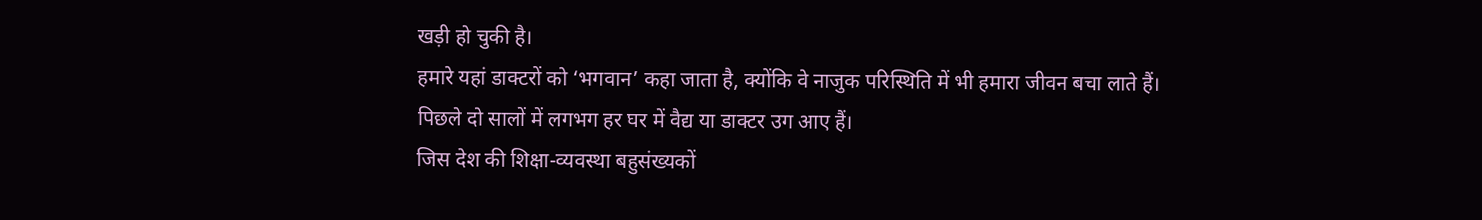खड़ी हो चुकी है।
हमारे यहां डाक्टरों को ‘भगवान’ कहा जाता है, क्योंकि वे नाजुक परिस्थिति में भी हमारा जीवन बचा लाते हैं।
पिछले दो सालों में लगभग हर घर में वैद्य या डाक्टर उग आए हैं।
जिस देश की शिक्षा-व्यवस्था बहुसंख्यकों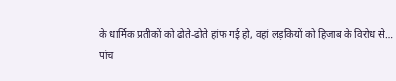के धार्मिक प्रतीकों को ढोते-ढोते हांफ गई हो, वहां लड़कियों को हिजाब के विरोध से…
पांच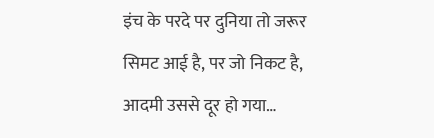इंच के परदे पर दुनिया तो जरूर सिमट आई है, पर जो निकट है, आदमी उससे दूर हो गया…